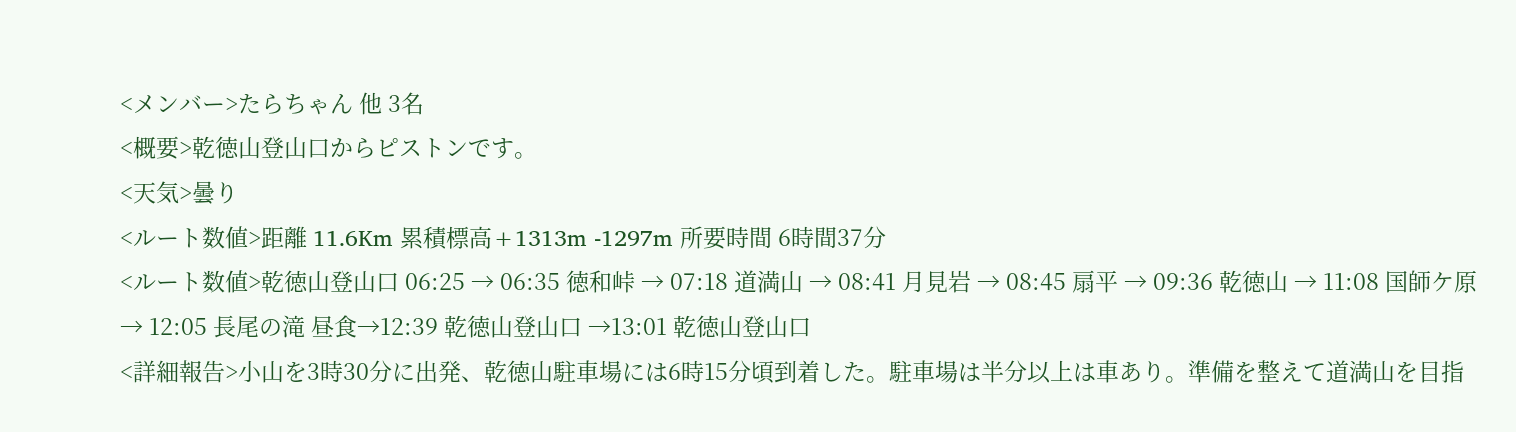<メンバー>たらちゃん 他 3名
<概要>乾徳山登山口からピストンです。
<天気>曇り
<ルート数値>距離 11.6Km 累積標高+1313m -1297m 所要時間 6時間37分
<ルート数値>乾徳山登山口 06:25 → 06:35 徳和峠 → 07:18 道満山 → 08:41 月見岩 → 08:45 扇平 → 09:36 乾徳山 → 11:08 国師ケ原 → 12:05 長尾の滝 昼食→12:39 乾徳山登山口 →13:01 乾徳山登山口
<詳細報告>小山を3時30分に出発、乾徳山駐車場には6時15分頃到着した。駐車場は半分以上は車あり。準備を整えて道満山を目指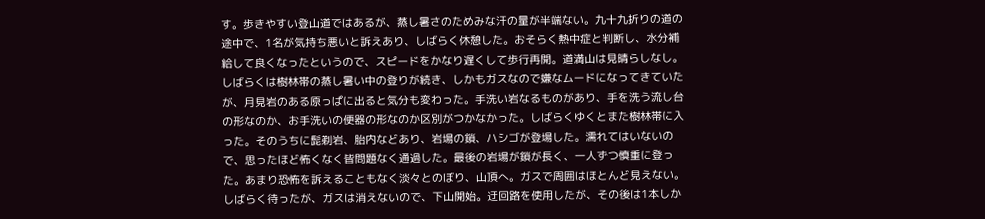す。歩きやすい登山道ではあるが、蒸し暑さのためみな汗の量が半端ない。九十九折りの道の途中で、1名が気持ち悪いと訴えあり、しばらく休憩した。おそらく熱中症と判断し、水分補給して良くなったというので、スピードをかなり遅くして歩行再開。道満山は見晴らしなし。しばらくは樹林帯の蒸し暑い中の登りが続き、しかもガスなので嫌なムードになってきていたが、月見岩のある原っぱに出ると気分も変わった。手洗い岩なるものがあり、手を洗う流し台の形なのか、お手洗いの便器の形なのか区別がつかなかった。しばらくゆくとまた樹林帯に入った。そのうちに髭剃岩、胎内などあり、岩場の鎖、ハシゴが登場した。濡れてはいないので、思ったほど怖くなく皆問題なく通過した。最後の岩場が鎖が長く、一人ずつ慎重に登った。あまり恐怖を訴えることもなく淡々とのぼり、山頂へ。ガスで周囲はほとんど見えない。しばらく待ったが、ガスは消えないので、下山開始。迂回路を使用したが、その後は1本しか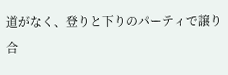道がなく、登りと下りのパーティで譲り合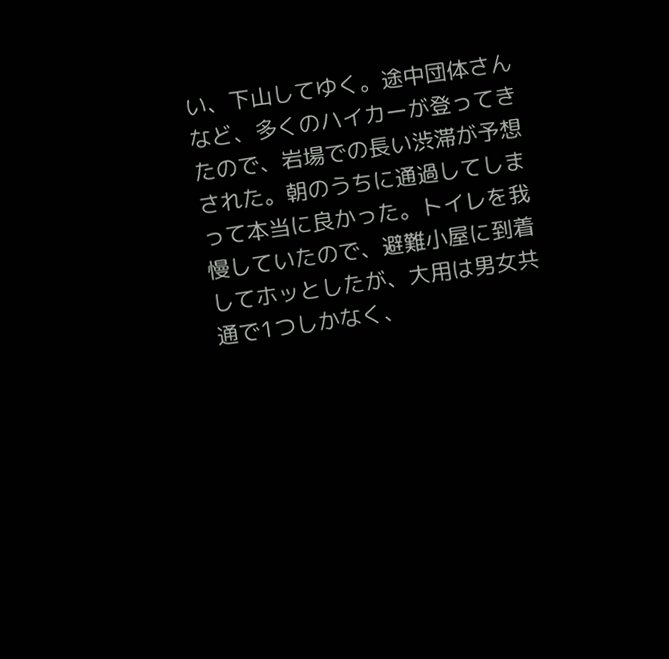い、下山してゆく。途中団体さんなど、多くのハイカーが登ってきたので、岩場での長い渋滞が予想された。朝のうちに通過してしまって本当に良かった。トイレを我慢していたので、避難小屋に到着してホッとしたが、大用は男女共通で1つしかなく、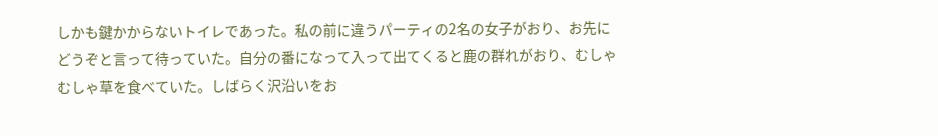しかも鍵かからないトイレであった。私の前に違うパーティの2名の女子がおり、お先にどうぞと言って待っていた。自分の番になって入って出てくると鹿の群れがおり、むしゃむしゃ草を食べていた。しばらく沢沿いをお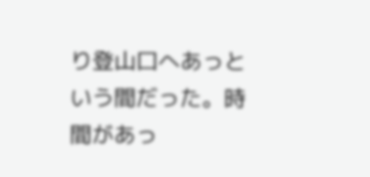り登山口へあっという間だった。時間があっ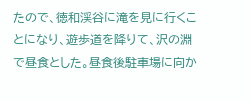たので、徳和渓谷に滝を見に行くことになり、遊歩道を降りて、沢の淵で昼食とした。昼食後駐車場に向か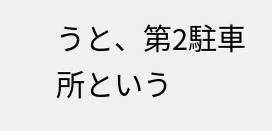うと、第2駐車所という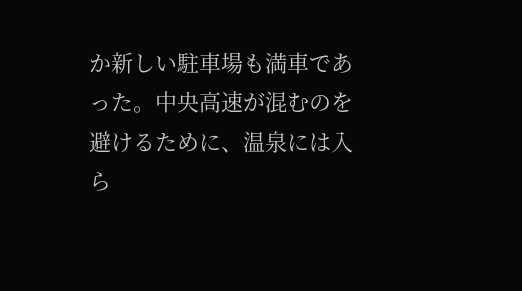か新しい駐車場も満車であった。中央高速が混むのを避けるために、温泉には入ら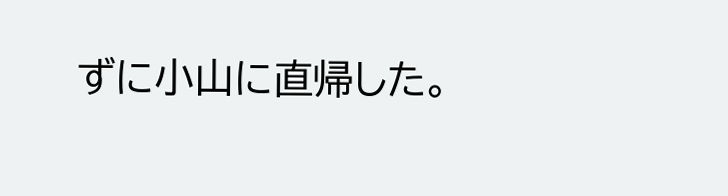ずに小山に直帰した。